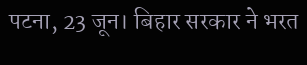पटना, 23 जून। बिहार सरकार ने भरत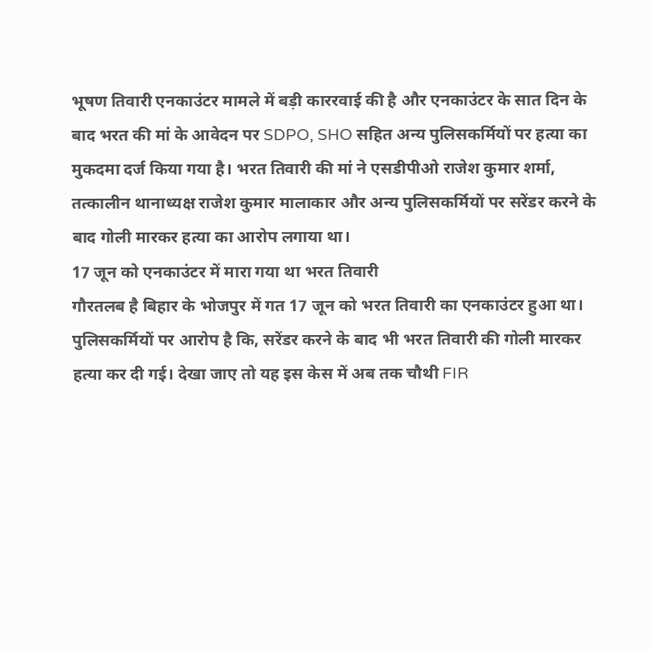भूषण तिवारी एनकाउंटर मामले में बड़ी काररवाई की है और एनकाउंटर के सात दिन के बाद भरत की मां के आवेदन पर SDPO, SHO सहित अन्य पुलिसकर्मियों पर हत्या का मुकदमा दर्ज किया गया है। भरत तिवारी की मां ने एसडीपीओ राजेश कुमार शर्मा, तत्कालीन थानाध्यक्ष राजेश कुमार मालाकार और अन्य पुलिसकर्मियों पर सरेंडर करने के बाद गोली मारकर हत्या का आरोप लगाया था।
17 जून को एनकाउंटर में मारा गया था भरत तिवारी
गौरतलब है बिहार के भोजपुर में गत 17 जून को भरत तिवारी का एनकाउंटर हुआ था। पुलिसकर्मियों पर आरोप है कि, सरेंडर करने के बाद भी भरत तिवारी की गोली मारकर हत्या कर दी गई। देखा जाए तो यह इस केस में अब तक चौथी FIR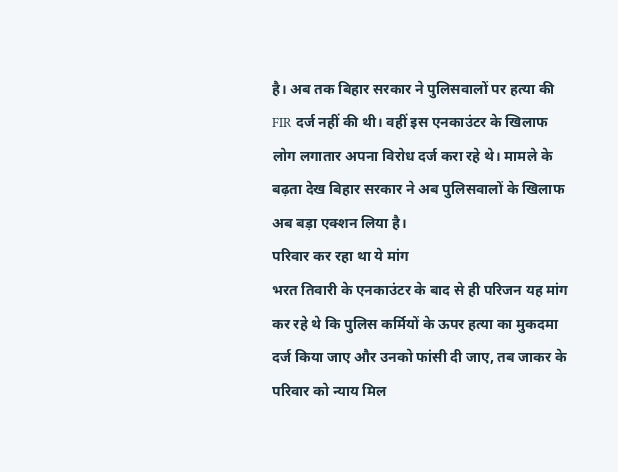है। अब तक बिहार सरकार ने पुलिसवालों पर हत्या की FIR दर्ज नहीं की थी। वहीं इस एनकाउंटर के खिलाफ लोग लगातार अपना विरोध दर्ज करा रहे थे। मामले के बढ़ता देख बिहार सरकार ने अब पुलिसवालों के खिलाफ अब बड़ा एक्शन लिया है।
परिवार कर रहा था ये मांग
भरत तिवारी के एनकाउंटर के बाद से ही परिजन यह मांग कर रहे थे कि पुलिस कर्मियों के ऊपर हत्या का मुकदमा दर्ज किया जाए और उनको फांसी दी जाए, तब जाकर के परिवार को न्याय मिल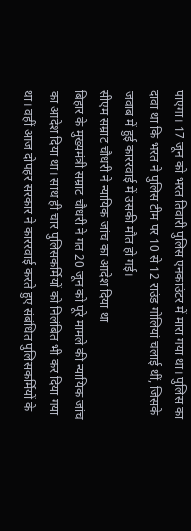पाएगा। 17 जून को भरत तिवारी पुलिस एनकाउंटर में मारा गया था। पुलिस का दावा था कि भरत ने पुलिस टीम पर 10 से 12 राउंड गोलियां चलाई थीं, जिसके जवाब में हुई काररवाई में उसकी मौत हो गई।
सीएम सम्राट चौधरी ने न्यायिक जांच का आदेश दिया था
बिहार के मुख्यमंत्री सम्राट चौधरी ने गत 20 जून को पूरे मामले की न्यायिक जांच का आदेश दिया था। साथ ही चार पुलिसकर्मियों को निलंबित भी कर दिया गया था। वहीं आज दोपहर सरकार ने काररवाई करते हुए संबंधित पुलिसकर्मियों के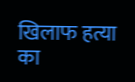खिलाफ हत्या का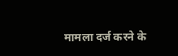मामला दर्ज करने के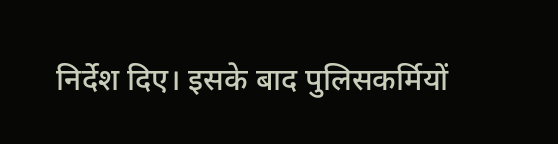निर्देश दिए। इसके बाद पुलिसकर्मियों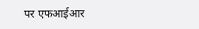पर एफआईआर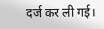दर्ज कर ली गई।